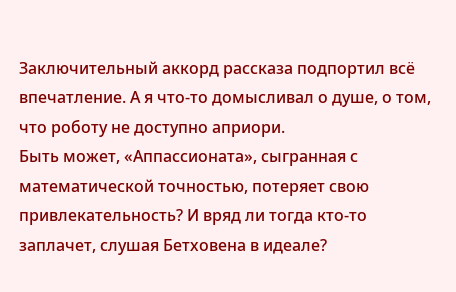Заключительный аккорд рассказа подпортил всё впечатление. А я что-то домысливал о душе, о том, что роботу не доступно априори.
Быть может, «Аппассионата», сыгранная с математической точностью, потеряет свою привлекательность? И вряд ли тогда кто-то заплачет, слушая Бетховена в идеале?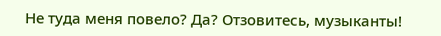Не туда меня повело? Да? Отзовитесь, музыканты!